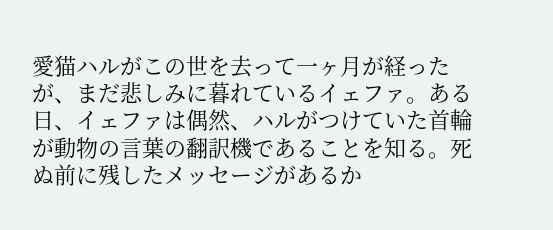愛猫ハルがこの世を去って一ヶ月が経ったが、まだ悲しみに暮れているイェファ。ある日、イェファは偶然、ハルがつけていた首輪が動物の言葉の翻訳機であることを知る。死ぬ前に残したメッセージがあるか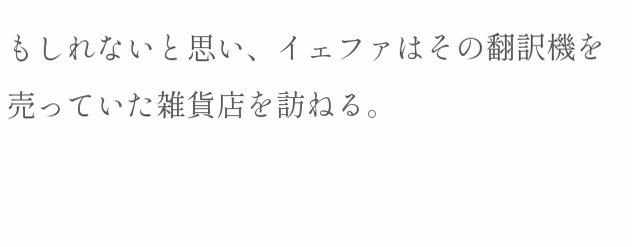もしれないと思い、イェファはその翻訳機を売っていた雑貨店を訪ねる。